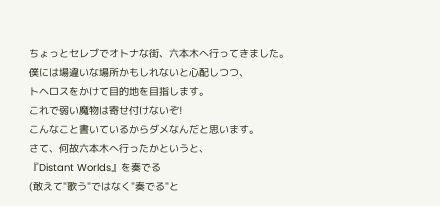ちょっとセレブでオトナな街、六本木へ行ってきました。
僕には場違いな場所かもしれないと心配しつつ、
トヘロスをかけて目的地を目指します。
これで弱い魔物は寄せ付けないぞ!
こんなこと書いているからダメなんだと思います。
さて、何故六本木へ行ったかというと、
『Distant Worlds』を奏でる
(敢えて"歌う"ではなく"奏でる"と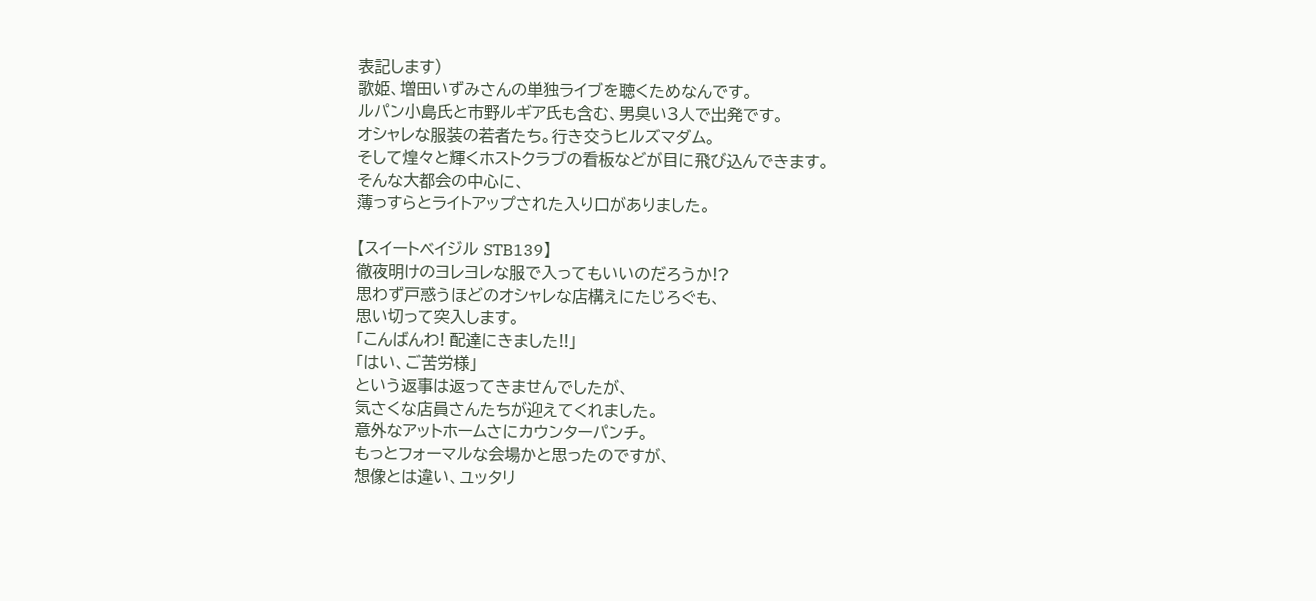表記します)
歌姫、増田いずみさんの単独ライブを聴くためなんです。
ルパン小島氏と市野ルギア氏も含む、男臭い3人で出発です。
オシャレな服装の若者たち。行き交うヒルズマダム。
そして煌々と輝くホストクラブの看板などが目に飛び込んできます。
そんな大都会の中心に、
薄っすらとライトアップされた入り口がありました。

【スイートベイジル STB139】
徹夜明けのヨレヨレな服で入ってもいいのだろうか!?
思わず戸惑うほどのオシャレな店構えにたじろぐも、
思い切って突入します。
「こんばんわ! 配達にきました!!」
「はい、ご苦労様」
という返事は返ってきませんでしたが、
気さくな店員さんたちが迎えてくれました。
意外なアットホームさにカウンターパンチ。
もっとフォーマルな会場かと思ったのですが、
想像とは違い、ユッタリ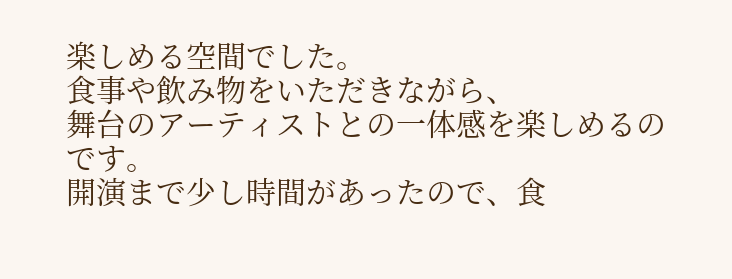楽しめる空間でした。
食事や飲み物をいただきながら、
舞台のアーティストとの一体感を楽しめるのです。
開演まで少し時間があったので、食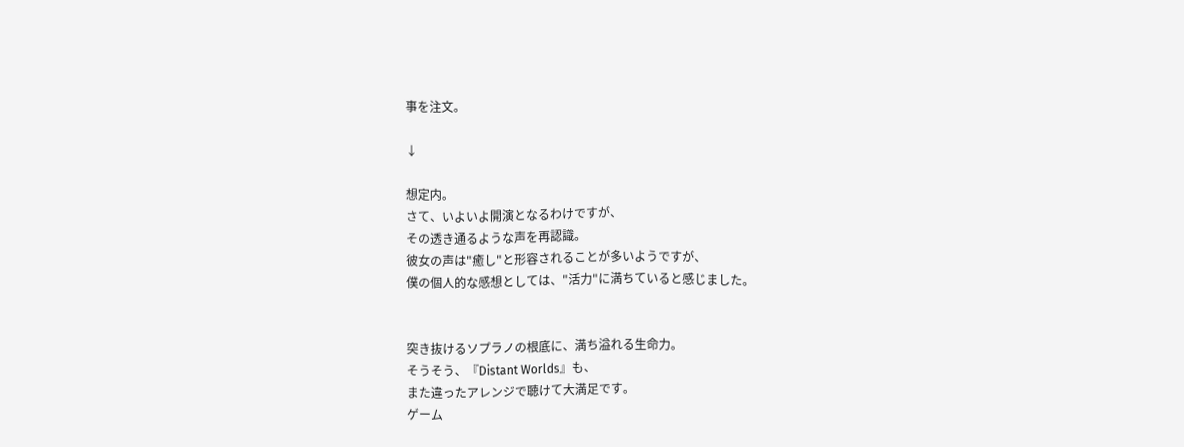事を注文。

↓

想定内。
さて、いよいよ開演となるわけですが、
その透き通るような声を再認識。
彼女の声は"癒し"と形容されることが多いようですが、
僕の個人的な感想としては、"活力"に満ちていると感じました。


突き抜けるソプラノの根底に、満ち溢れる生命力。
そうそう、『Distant Worlds』も、
また違ったアレンジで聴けて大満足です。
ゲーム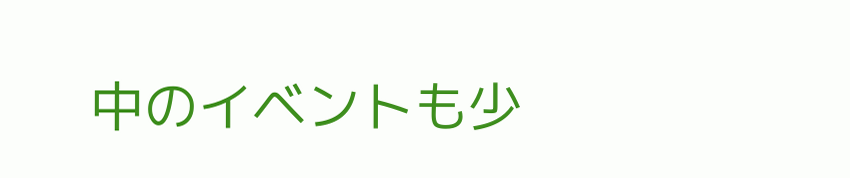中のイベントも少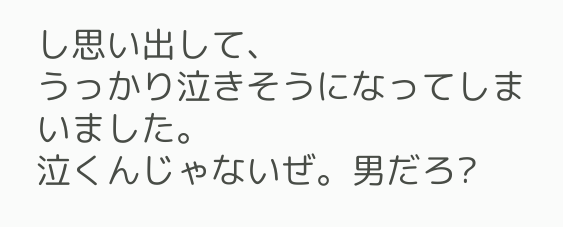し思い出して、
うっかり泣きそうになってしまいました。
泣くんじゃないぜ。男だろ?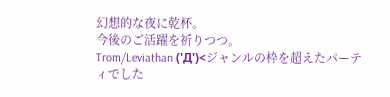幻想的な夜に乾杯。
今後のご活躍を祈りつつ。
Trom/Leviathan ('Д')<ジャンルの枠を超えたパーティでした